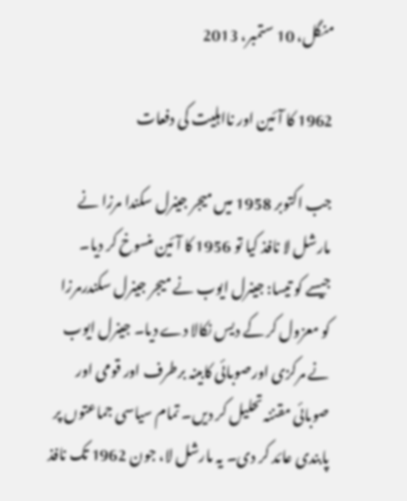منگل، 10 ستمبر، 2013

1962 کا آئین اور نااہلیت کی دفعات

جب اکتوبر 1958 میں میجر جینرل سکندا مرزا نے مارشل لا نافذ کیا تو 1956 کا آئین منسوخ کر دیا۔ جیسے کو تیسا: جینرل ایوب نے میجر جینرل سکندرمرزا کو معزول کر کے دیس نکالا دے دیا۔ جینرل ایوب نے مرکزی اورصوبائی کابینہ برطرف اور قومی اور صوبائی مقننہ تحلیل کر دیں۔ تمام سیاسی جماعتوں پر پابندی عائد کر دی۔ یہ مارشل لا، جون 1962 تک نافذ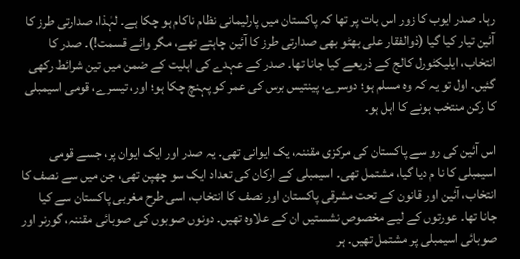رہا۔ صدر ایوب کا زور اس بات پر تھا کہ پاکستان میں پارلیمانی نظام ناکام ہو چکا ہے۔ لہٰذا، صدارتی طرز کا آئین تیار کیا گیا (ذوالفقار علی بھٹو بھی صدارتی طرز کا آئین چاہتے تھے، مگر وائے قسمت!)۔ صدر کا انتخاب، ایلیکٹورل کالج کے ذریعے کیا جانا تھا۔ صدر کے عہدے کی اہلیت کے ضمن میں تین شرائط رکھی گئیں۔ اول تو یہ کہ وہ مسلم ہو؛ دوسرے، پینتیس برس کی عمر کو پہنچ چکا ہو؛ اور، تیسرے، قومی اسیمبلی کا رکن منتخب ہونے کا اہل ہو۔

اس آئین کی رو سے پاکستان کی مرکزی مقننہ، یک ایوانی تھی۔ یہ صدر اور ایک ایوان پر، جسے قومی اسیمبلی کا نا م دیا گیا، مشتمل تھی۔ اسیمبلی کے ارکان کی تعداد ایک سو چھپن تھی، جن میں سے نصف کا انتخاب، آئین اور قانون کے تحت مشرقی پاکستان اور نصف کا انتخاب، اسی طرح مغربی پاکستان سے کیا جانا تھا۔ عورتوں کے لیے مخصوص نشستیں ان کے علاوہ تھیں۔ دونوں صوبوں کی صوبائی مقننہ، گورنر اور صوبائی اسیمبلی پر مشتمل تھیں۔ ہر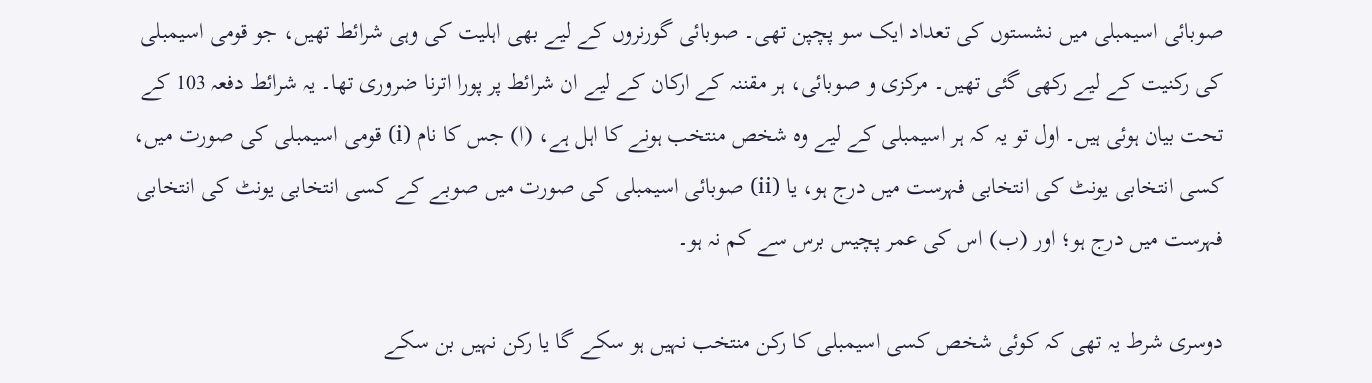صوبائی اسیمبلی میں نشستوں کی تعداد ایک سو پچپن تھی۔ صوبائی گورنروں کے لیے بھی اہلیت کی وہی شرائط تھیں، جو قومی اسیمبلی کی رکنیت کے لیے رکھی گئی تھیں۔ مرکزی و صوبائی، ہر مقننہ کے ارکان کے لیے ان شرائط پر پورا اترنا ضروری تھا۔ یہ شرائط دفعہ 103 کے تحت بیان ہوئی ہیں۔ اول تو یہ کہ ہر اسیمبلی کے لیے وہ شخص منتخب ہونے کا اہل ہے، (ا) جس کا نام (i) قومی اسیمبلی کی صورت میں، کسی انتخابی یونٹ کی انتخابی فہرست میں درج ہو، یا (ii) صوبائی اسیمبلی کی صورت میں صوبے کے کسی انتخابی یونٹ کی انتخابی فہرست میں درج ہو؛ اور (ب) اس کی عمر پچیس برس سے کم نہ ہو۔

دوسری شرط یہ تھی کہ کوئی شخص کسی اسیمبلی کا رکن منتخب نہیں ہو سکے گا یا رکن نہیں بن سکے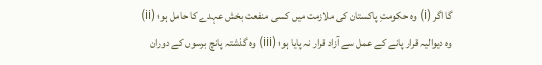گا اگر (i) وہ حکومتِ پاکستان کی ملازمت میں کسی منفعت بخش عہدے کا حامل ہو؛ (ii) وہ دیوالیہ قرار پانے کے عمل سے آزاد قرار نہ پایا ہو؛ (iii) وہ گذشتہ پانچ برسوں کے دوران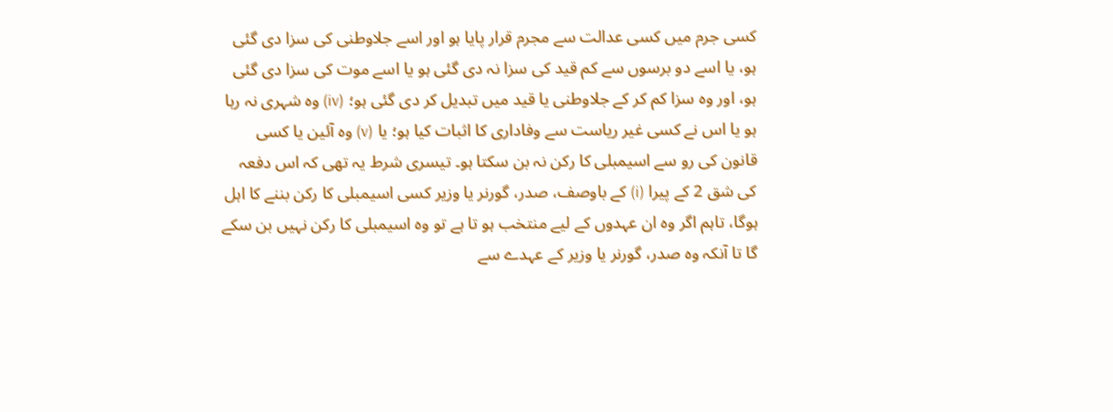کسی جرم میں کسی عدالت سے مجرم قرار پایا ہو اور اسے جلاوطنی کی سزا دی گئی ہو، یا اسے دو برسوں سے کم قید کی سزا نہ دی گئی ہو یا اسے موت کی سزا دی گئی ہو، اور وہ سزا کم کر کے جلاوطنی یا قید میں تبدیل کر دی گئی ہو؛ (iv) وہ شہری نہ رہا ہو یا اس نے کسی غیر ریاست سے وفاداری کا اثبات کیا ہو؛ یا (v) وہ آئین یا کسی قانون کی رو سے اسیمبلی کا رکن نہ بن سکتا ہو۔ تیسری شرط یہ تھی کہ اس دفعہ کی شق 2 کے پیرا (i) کے باوصف، صدر، گورنر یا وزیر کسی اسیمبلی کا رکن بننے کا اہل ہوگا، تاہم اگر وہ ان عہدوں کے لیے منتخب ہو تا ہے تو وہ اسیمبلی کا رکن نہیں بن سکے گا تا آنکہ وہ صدر، گورنر یا وزیر کے عہدے سے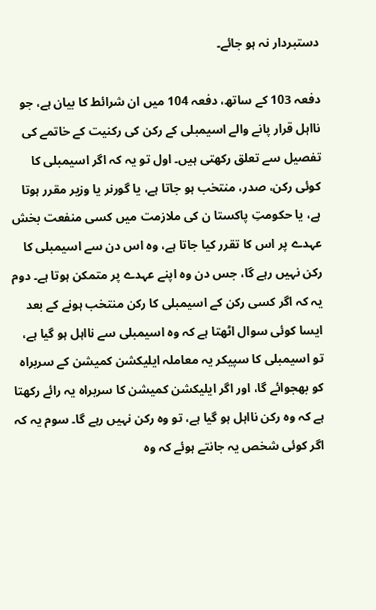دستبردار نہ ہو جائے۔

دفعہ 103 کے ساتھ، دفعہ 104 میں ان شرائط کا بیان ہے، جو نااہل قرار پانے والے اسیمبلی کے رکن کی رکنیت کے خاتمے کی تفصیل سے تعلق رکھتی ہیں۔ اول تو یہ کہ اگر اسیمبلی کا کوئی رکن، صدر، منتخب ہو جاتا ہے، یا گورنر یا وزیر مقرر ہوتا ہے، یا حکومتِ پاکستا ن کی ملازمت میں کسی منفعت بخش عہدے پر اس کا تقرر کیا جاتا ہے، وہ اس دن سے اسیمبلی کا رکن نہیں رہے گا، جس دن وہ اپنے عہدے پر متمکن ہوتا ہے۔ دوم یہ کہ اگر کسی رکن کے اسیمبلی کا رکن منتخب ہونے کے بعد ایسا کوئی سوال اٹھتا ہے کہ وہ اسیمبلی سے نااہل ہو گیا ہے، تو اسیمبلی کا سپیکر یہ معاملہ ایلیکشن کمیشن کے سربراہ کو بھجوائے گا، اور اگر ایلیکشن کمیشن کا سربراہ یہ رائے رکھتا ہے کہ وہ رکن نااہل ہو گیا ہے، تو وہ رکن نہیں رہے گا۔ سوم یہ کہ اگر کوئی شخص یہ جانتے ہوئے کہ وہ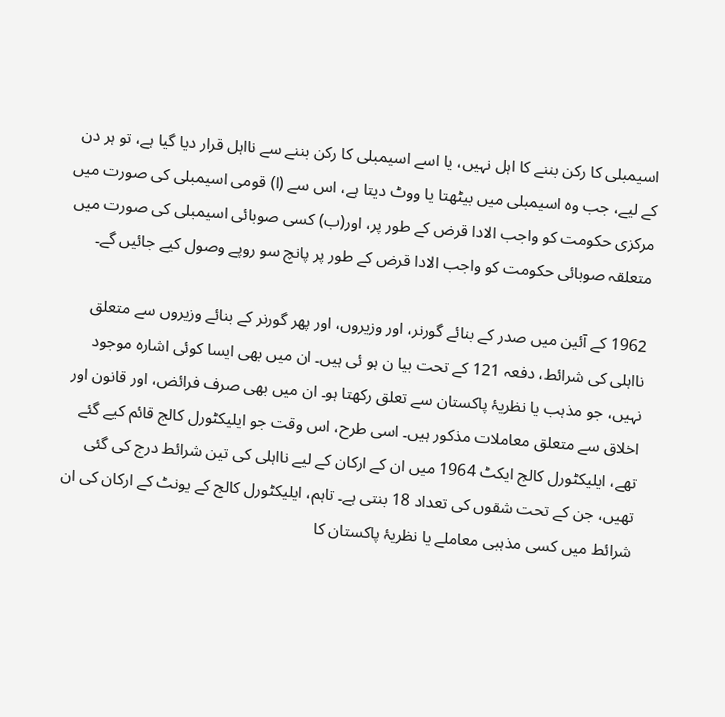اسیمبلی کا رکن بننے کا اہل نہیں، یا اسے اسیمبلی کا رکن بننے سے نااہل قرار دیا گیا ہے، تو ہر دن کے لیے، جب وہ اسیمبلی میں بیٹھتا یا ووٹ دیتا ہے، اس سے (ا) قومی اسیمبلی کی صورت میں مرکزی حکومت کو واجب الادا قرض کے طور پر، اور(ب) کسی صوبائی اسیمبلی کی صورت میں متعلقہ صوبائی حکومت کو واجب الادا قرض کے طور پر پانچ سو روپے وصول کیے جائیں گے۔

1962 کے آئین میں صدر کے بنائے گورنر، اور وزیروں، اور پھر گورنر کے بنائے وزیروں سے متعلق نااہلی کی شرائط، دفعہ 121 کے تحت بیا ن ہو ئی ہیں۔ ان میں بھی ایسا کوئی اشارہ موجود نہیں، جو مذہب یا نظریۂ پاکستان سے تعلق رکھتا ہو۔ ان میں بھی صرف فرائض، اور قانون اور اخلاق سے متعلق معاملات مذکور ہیں۔ اسی طرح، اس وقت جو ایلیکٹورل کالج قائم کیے گئے تھے، ایلیکٹورل کالج ایکٹ 1964 میں ان کے ارکان کے لیے نااہلی کی تین شرائط درج کی گئی تھیں، جن کے تحت شقوں کی تعداد 18 بنتی ہے۔ تاہم، ایلیکٹورل کالج کے یونٹ کے ارکان کی ان شرائط میں کسی مذہبی معاملے یا نظریۂ پاکستان کا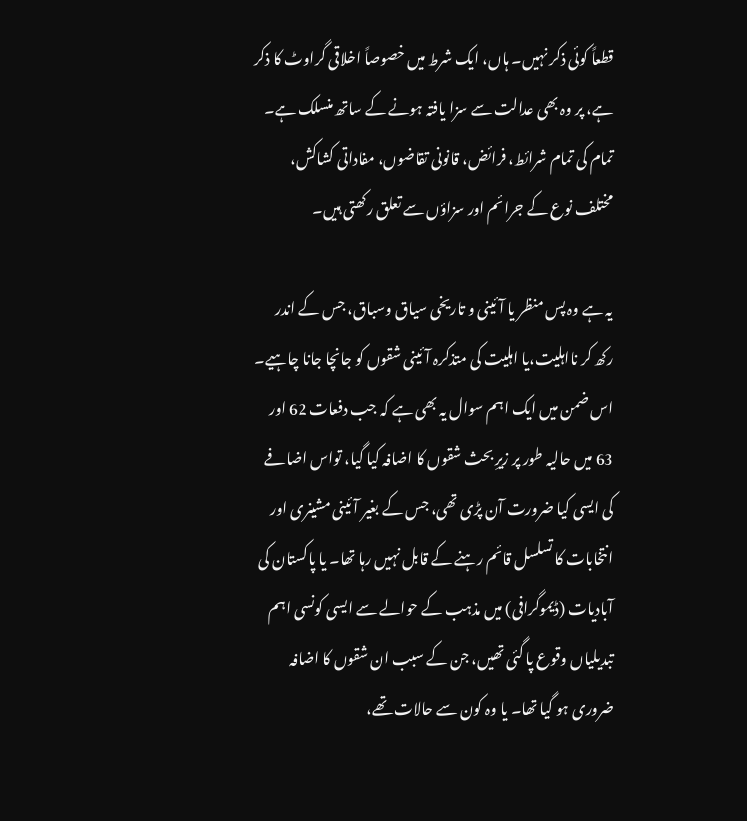قطعاً کوئی ذکر نہیں۔ ہاں، ایک شرط میں خصوصاً اخلاقی گراوٹ کا ذکر ہے، پر وہ بھی عدالت سے سزا یافتہ ہونے کے ساتھ منسلک ہے۔ تمام کی تمام شرائط، فرائض، قانونی تقاضوں، مفاداتی کشاکش، مختلف نوع کے جرائم اور سزاؤں سے تعلق رکھتی ہیں۔

یہ ہے وہ پس منظر یا آئینی و تاریخی سیاق وسباق، جس کے اندر رکھ کر نااہلیت،یا اہلیت کی متذکرہ آئینی شقوں کو جانچا جانا چاہیے۔ اس ضمن میں ایک اہم سوال یہ بھی ہے کہ جب دفعات 62 اور 63 میں حالیہ طور پر زیرِ بحث شقوں کا اضافہ کیا گیا، تواس اضافے کی ایسی کیا ضرورت آن پڑی تھی، جس کے بغیر آئینی مشینری اور انتخابات کا تسلسل قائم رہنے کے قابل نہیں رہا تھا۔ یا پاکستان کی آبادیات (ڈیموگرافی) میں مذہب کے حوالے سے ایسی کونسی اہم تبدیلیاں وقوع پا گئی تھیں، جن کے سبب ان شقوں کا اضافہ ضروری ہو گیا تھا۔ یا وہ کون سے حالات تھے،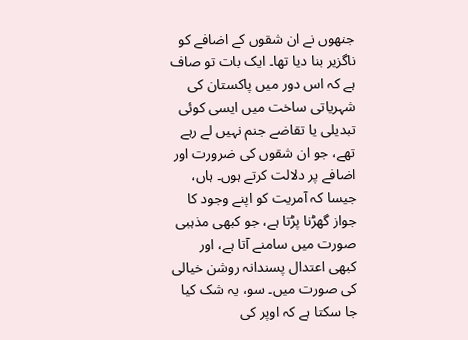جنھوں نے ان شقوں کے اضافے کو ناگزیر بنا دیا تھا۔ ایک بات تو صاف ہے کہ اس دور میں پاکستان کی شہریاتی ساخت میں ایسی کوئی تبدیلی یا تقاضے جنم نہیں لے رہے تھے، جو ان شقوں کی ضرورت اور اضافے پر دلالت کرتے ہوں۔ ہاں، جیسا کہ آمریت کو اپنے وجود کا جواز گھڑنا پڑتا ہے، جو کبھی مذہبی صورت میں سامنے آتا ہے، اور کبھی اعتدال پسندانہ روشن خیالی کی صورت میں۔ سو، یہ شک کیا جا سکتا ہے کہ اوپر کی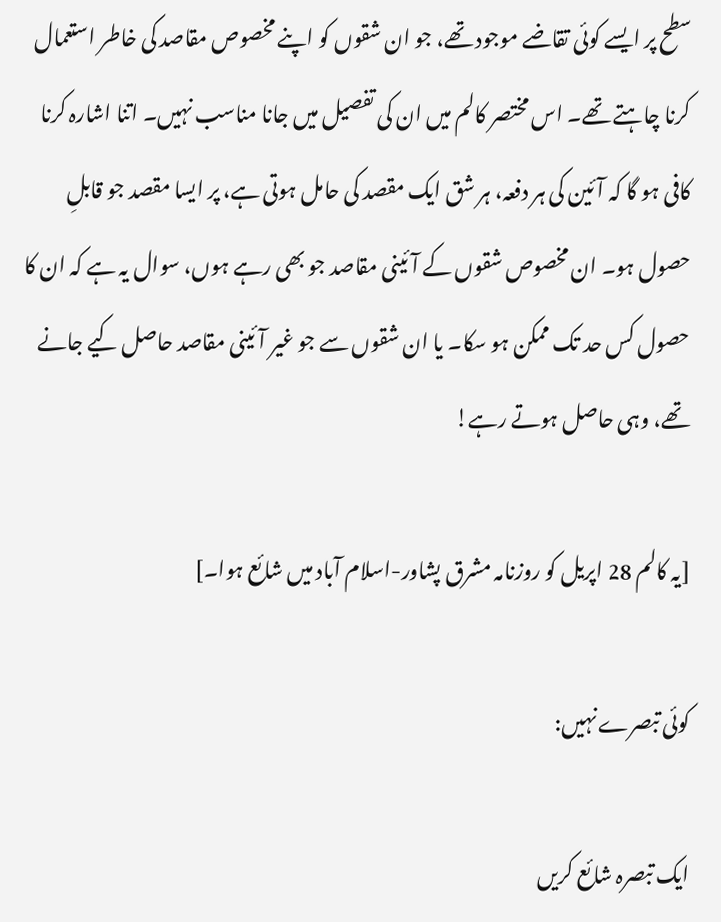سطح پر ایسے کوئی تقاضے موجود تھے، جو ان شقوں کو اپنے مخصوص مقاصد کی خاطر استعمال کرنا چاہتے تھے۔ اس مختصر کالم میں ان کی تفصیل میں جانا مناسب نہیں۔ اتنا اشارہ کرنا کافی ہو گا کہ آئین کی ہر دفعہ، ہر شق ایک مقصد کی حامل ہوتی ہے، پر ایسا مقصد جو قابلِ حصول ہو۔ ان مخصوص شقوں کے آئینی مقاصد جو بھی رہے ہوں، سوال یہ ہے کہ ان کا حصول کس حد تک ممکن ہو سکا۔ یا ان شقوں سے جو غیر آئینی مقاصد حاصل کیے جانے تھے، وہی حاصل ہوتے رہے!

[یہ کالم 28 اپریل کو روزنامہ مشرق پشاور-اسلام آباد میں شائع ہوا۔]

کوئی تبصرے نہیں:

ایک تبصرہ شائع کریں